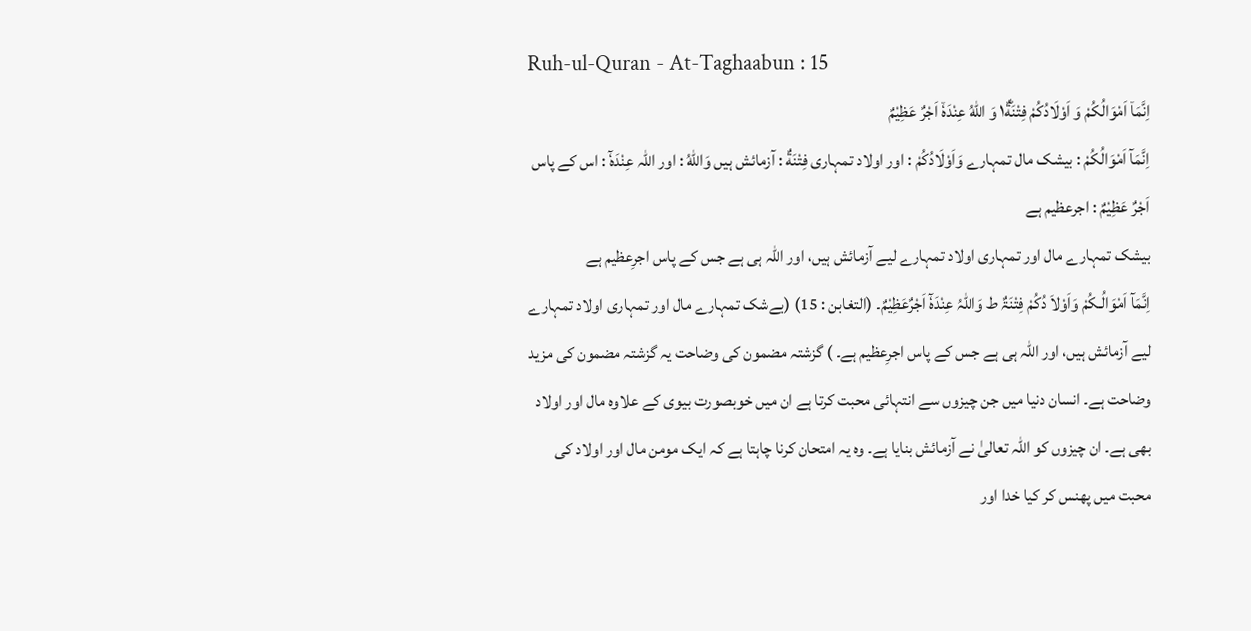Ruh-ul-Quran - At-Taghaabun : 15
اِنَّمَاۤ اَمْوَالُكُمْ وَ اَوْلَادُكُمْ فِتْنَةٌ١ؕ وَ اللّٰهُ عِنْدَهٗۤ اَجْرٌ عَظِیْمٌ
اِنَّمَآ اَمْوَالُكُمْ : بیشک مال تمہارے وَاَوْلَادُكُمْ : اور اولاد تمہاری فِتْنَةٌ : آزمائش ہیں وَاللّٰهُ : اور اللہ عِنْدَهٗٓ : اس کے پاس اَجْرٌ عَظِيْمٌ : اجرعظیم ہے
بیشک تمہارے مال اور تمہاری اولاد تمہارے لیے آزمائش ہیں، اور اللہ ہی ہے جس کے پاس اجرِعظیم ہے
اِنَّمَآ اَمْوَالُـکُمْ وَاَوْلاَ دُکُمْ فِتْنَۃٌ ط وَاللّٰہُ عِنْدَہٗٓ اَجْرٌعَظِیْمٌ۔ (التغابن : 15) (بےشک تمہارے مال اور تمہاری اولاد تمہارے لیے آزمائش ہیں، اور اللہ ہی ہے جس کے پاس اجرِعظیم ہے۔ ) گزشتہ مضمون کی وضاحت یہ گزشتہ مضمون کی مزید وضاحت ہے۔ انسان دنیا میں جن چیزوں سے انتہائی محبت کرتا ہے ان میں خوبصورت بیوی کے علاوہ مال اور اولاد بھی ہے۔ ان چیزوں کو اللہ تعالیٰ نے آزمائش بنایا ہے۔ وہ یہ امتحان کرنا چاہتا ہے کہ ایک مومن مال اور اولاد کی محبت میں پھنس کر کیا خدا اور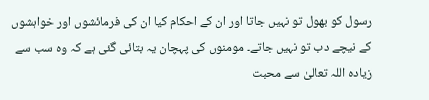رسول کو بھول تو نہیں جاتا اور ان کے احکام کیا ان کی فرمائشوں اور خواہشوں کے نیچے دب تو نہیں جاتے۔ مومنوں کی پہچان یہ بتائی گئی ہے کہ وہ سب سے زیادہ اللہ تعالیٰ سے محبت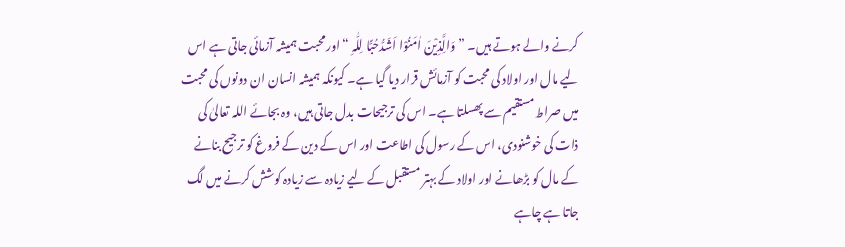کرنے والے ہوتے ہیں۔ ” وَالَِّذِیْنَ اٰمَنُوْا اَشَدُّحُبًّا لِلّٰہِ “ اور محبت ہمیشہ آزمائی جاتی ہے اس لیے مال اور اولاد کی محبت کو آزمائش قرار دیا گیا ہے۔ کیونکہ ہمیشہ انسان ان دونوں کی محبت میں صراط مستقیم سے پھسلتا ہے۔ اس کی ترجیحات بدل جاتی ہیں، وہ بجائے اللہ تعالیٰ کی ذات کی خوشنودی، اس کے رسول کی اطاعت اور اس کے دین کے فروغ کو ترجیح بنانے کے مال کو بڑھانے اور اولاد کے بہتر مستقبل کے لیے زیادہ سے زیادہ کوشش کرنے میں لگ جاتا ہے چاہے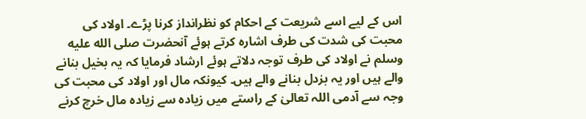اس کے لیے اسے شریعت کے احکام کو نظرانداز کرنا پڑے۔ اولاد کی محبت کی شدت کی طرف اشارہ کرتے ہوئے آنحضرت صلى الله عليه وسلم نے اولاد کی طرف توجہ دلاتے ہوئے ارشاد فرمایا کہ یہ بخیل بنانے والے ہیں اور یہ بزدل بنانے والے ہیں۔ کیونکہ مال اور اولاد کی محبت کی وجہ سے آدمی اللہ تعالیٰ کے راستے میں زیادہ سے زیادہ مال خرچ کرنے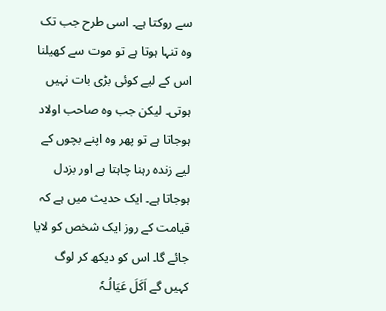سے روکتا ہے۔ اسی طرح جب تک وہ تنہا ہوتا ہے تو موت سے کھیلنا اس کے لیے کوئی بڑی بات نہیں ہوتی۔ لیکن جب وہ صاحب اولاد ہوجاتا ہے تو پھر وہ اپنے بچوں کے لیے زندہ رہنا چاہتا ہے اور بزدل ہوجاتا ہے۔ ایک حدیث میں ہے کہ قیامت کے روز ایک شخص کو لایا جائے گا۔ اس کو دیکھ کر لوگ کہیں گے اَکَلَ عَیَالُـہٗ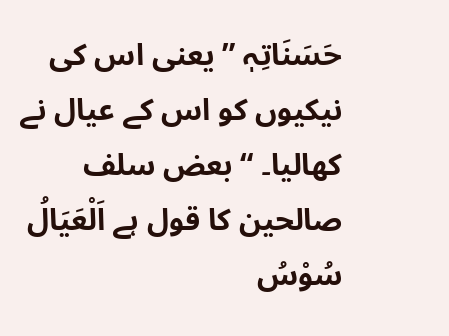حَسَنَاتِہٖ ” یعنی اس کی نیکیوں کو اس کے عیال نے کھالیا۔ “ بعض سلف صالحین کا قول ہے اَلْعَیَالُ سُوْسُ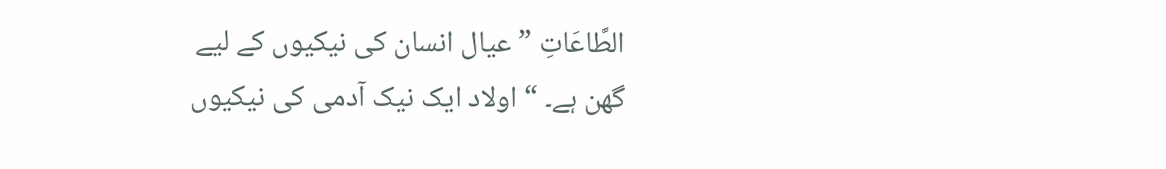الطَّاعَاتِ ” عیال انسان کی نیکیوں کے لیے گھن ہے۔ “ اولاد ایک نیک آدمی کی نیکیوں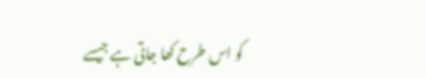کو اس طرح کھا جاتی ہے جیسے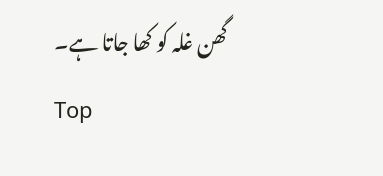گھن غلہ کو کھا جاتا ہے۔
Top